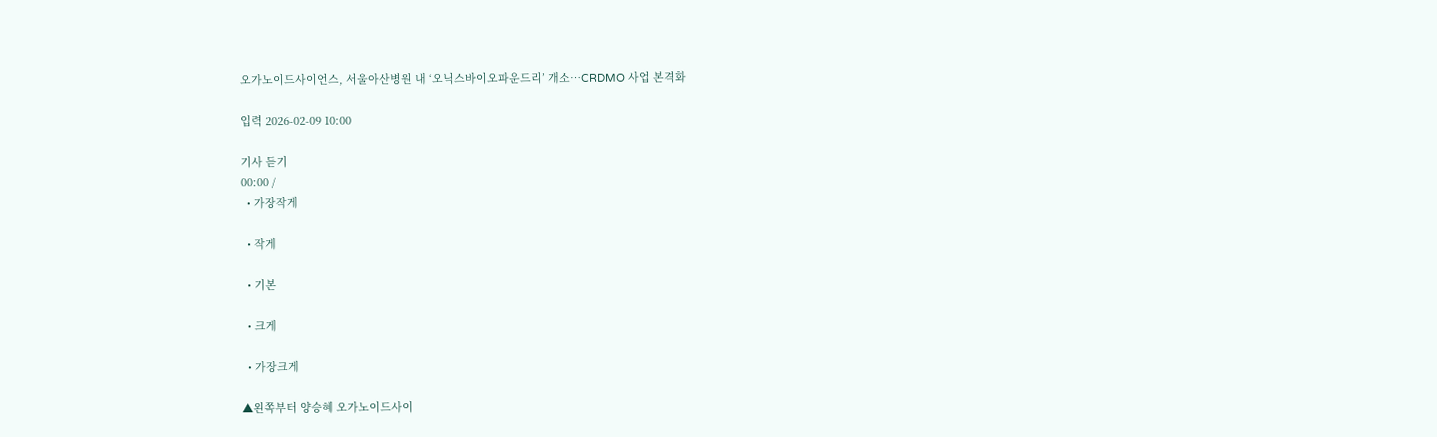오가노이드사이언스, 서울아산병원 내 ‘오닉스바이오파운드리’ 개소…CRDMO 사업 본격화

입력 2026-02-09 10:00

기사 듣기
00:00 /
  • 가장작게

  • 작게

  • 기본

  • 크게

  • 가장크게

▲왼쪽부터 양승혜 오가노이드사이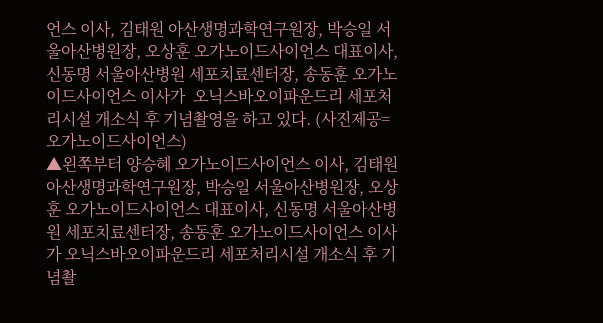언스 이사, 김태원 아산생명과학연구원장, 박승일 서울아산병원장, 오상훈 오가노이드사이언스 대표이사, 신동명 서울아산병원 세포치료센터장, 송동훈 오가노이드사이언스 이사가  오닉스바오이파운드리 세포처리시설 개소식 후 기념촬영을 하고 있다. (사진제공=오가노이드사이언스)
▲왼쪽부터 양승혜 오가노이드사이언스 이사, 김태원 아산생명과학연구원장, 박승일 서울아산병원장, 오상훈 오가노이드사이언스 대표이사, 신동명 서울아산병원 세포치료센터장, 송동훈 오가노이드사이언스 이사가 오닉스바오이파운드리 세포처리시설 개소식 후 기념촬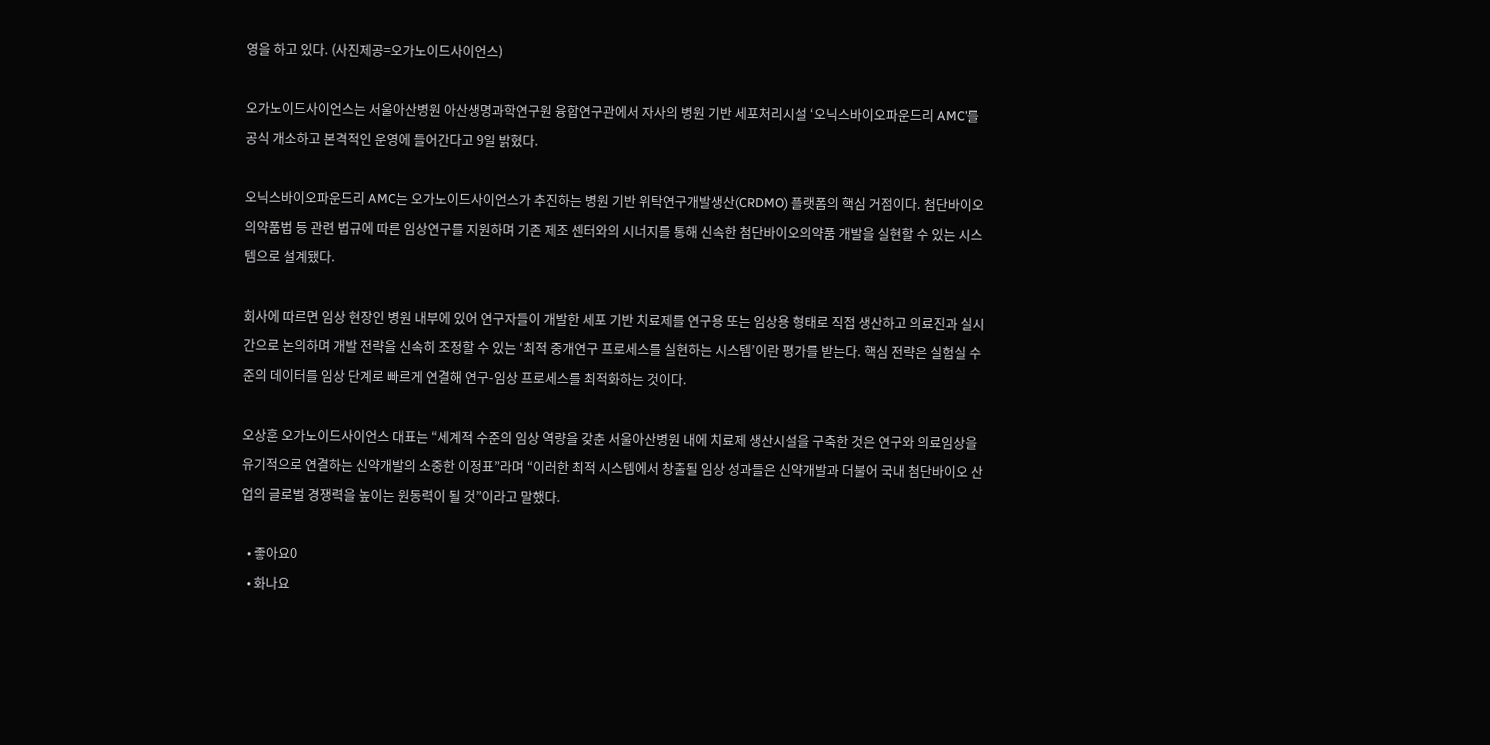영을 하고 있다. (사진제공=오가노이드사이언스)

오가노이드사이언스는 서울아산병원 아산생명과학연구원 융합연구관에서 자사의 병원 기반 세포처리시설 ‘오닉스바이오파운드리 AMC’를 공식 개소하고 본격적인 운영에 들어간다고 9일 밝혔다.

오닉스바이오파운드리 AMC는 오가노이드사이언스가 추진하는 병원 기반 위탁연구개발생산(CRDMO) 플랫폼의 핵심 거점이다. 첨단바이오의약품법 등 관련 법규에 따른 임상연구를 지원하며 기존 제조 센터와의 시너지를 통해 신속한 첨단바이오의약품 개발을 실현할 수 있는 시스템으로 설계됐다.

회사에 따르면 임상 현장인 병원 내부에 있어 연구자들이 개발한 세포 기반 치료제를 연구용 또는 임상용 형태로 직접 생산하고 의료진과 실시간으로 논의하며 개발 전략을 신속히 조정할 수 있는 ‘최적 중개연구 프로세스를 실현하는 시스템’이란 평가를 받는다. 핵심 전략은 실험실 수준의 데이터를 임상 단계로 빠르게 연결해 연구-임상 프로세스를 최적화하는 것이다.

오상훈 오가노이드사이언스 대표는 “세계적 수준의 임상 역량을 갖춘 서울아산병원 내에 치료제 생산시설을 구축한 것은 연구와 의료임상을 유기적으로 연결하는 신약개발의 소중한 이정표”라며 “이러한 최적 시스템에서 창출될 임상 성과들은 신약개발과 더불어 국내 첨단바이오 산업의 글로벌 경쟁력을 높이는 원동력이 될 것”이라고 말했다.

  • 좋아요0
  • 화나요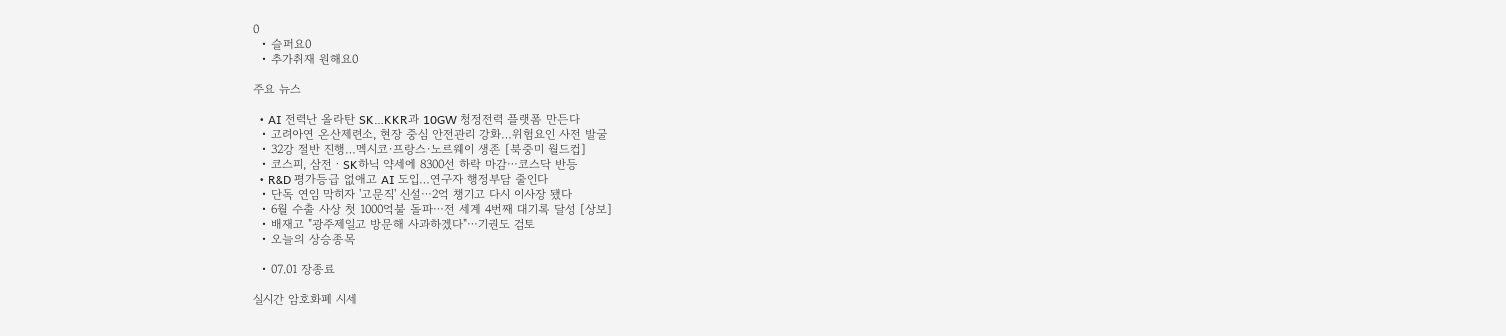0
  • 슬퍼요0
  • 추가취재 원해요0

주요 뉴스

  • AI 전력난 올라탄 SK…KKR과 10GW 청정전력 플랫폼 만든다
  • 고려아연 온산제련소, 현장 중심 안전관리 강화…위험요인 사전 발굴
  • 32강 절반 진행…멕시코·프랑스·노르웨이 생존 [북중미 월드컵]
  • 코스피, 삼전ㆍSK하닉 약세에 8300선 하락 마감⋯코스닥 반등
  • R&D 평가등급 없애고 AI 도입…연구자 행정부담 줄인다
  • 단독 연임 막히자 '고문직' 신설⋯2억 챙기고 다시 이사장 됐다
  • 6월 수출 사상 첫 1000억불 돌파⋯전 세계 4번째 대기록 달성 [상보]
  • 배재고 "광주제일고 방문해 사과하겠다"⋯기권도 검토
  • 오늘의 상승종목

  • 07.01 장종료

실시간 암호화폐 시세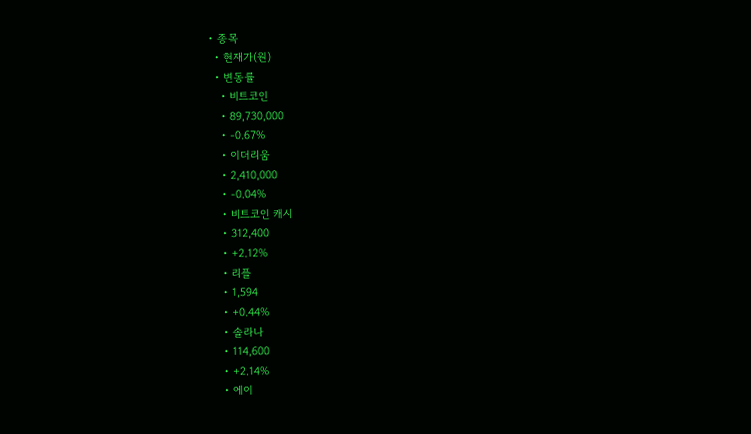• 종목
  • 현재가(원)
  • 변동률
    • 비트코인
    • 89,730,000
    • -0.67%
    • 이더리움
    • 2,410,000
    • -0.04%
    • 비트코인 캐시
    • 312,400
    • +2.12%
    • 리플
    • 1,594
    • +0.44%
    • 솔라나
    • 114,600
    • +2.14%
    • 에이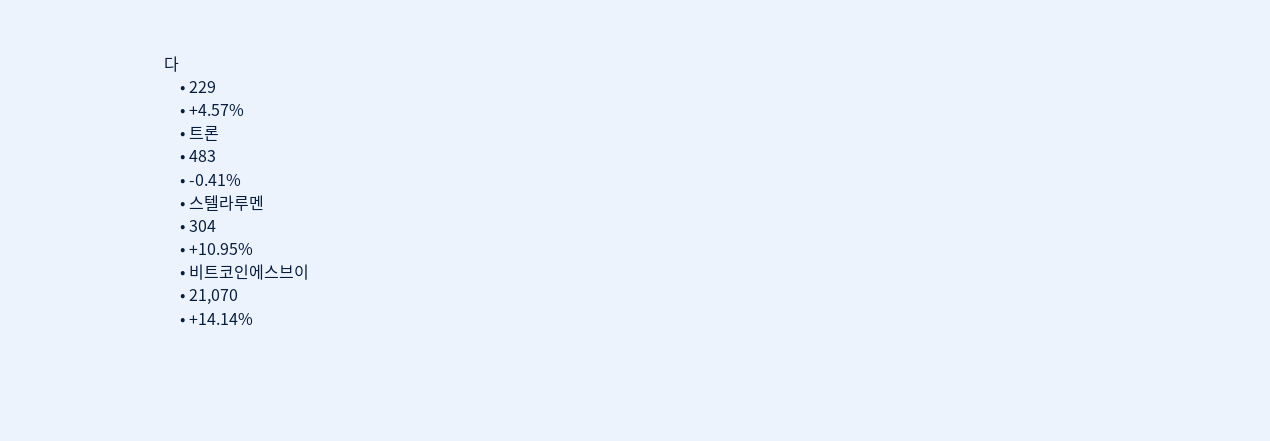다
    • 229
    • +4.57%
    • 트론
    • 483
    • -0.41%
    • 스텔라루멘
    • 304
    • +10.95%
    • 비트코인에스브이
    • 21,070
    • +14.14%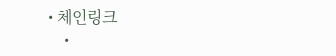• 체인링크
    •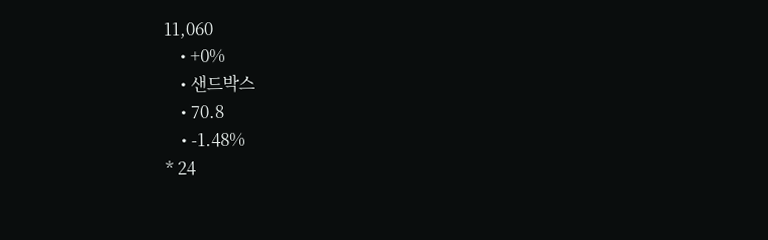11,060
    • +0%
    • 샌드박스
    • 70.8
    • -1.48%
* 24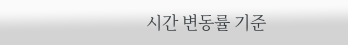시간 변동률 기준